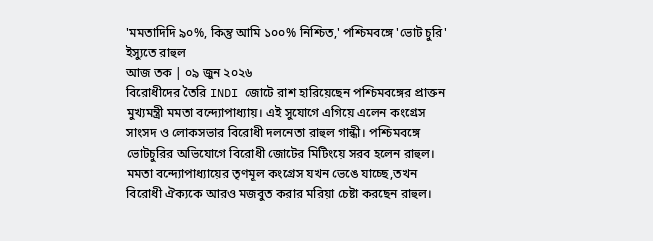'মমতাদিদি ৯০%, কিন্তু আমি ১০০% নিশ্চিত,' পশ্চিমবঙ্গে 'ভোট চুরি' ইস্যুতে রাহুল
আজ তক | ০৯ জুন ২০২৬
বিরোধীদের তৈরি INDI জোটে রাশ হারিয়েছেন পশ্চিমবঙ্গের প্রাক্তন মুখ্যমন্ত্রী মমতা বন্দ্যোপাধ্যায়। এই সুযোগে এগিয়ে এলেন কংগ্রেস সাংসদ ও লোকসভার বিরোধী দলনেতা রাহুল গান্ধী। পশ্চিমবঙ্গে ভোটচুরির অভিযোগে বিরোধী জোটের মিটিংয়ে সরব হলেন রাহুল। মমতা বন্দ্যোপাধ্যায়ের তৃণমূল কংগ্রেস যখন ভেঙে যাচ্ছে,তখন বিরোধী ঐক্যকে আরও মজবুত করার মরিয়া চেষ্টা করছেন রাহুল।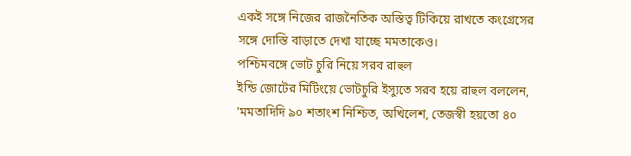একই সঙ্গে নিজের রাজনৈতিক অস্তিত্ব টিকিয়ে রাখতে কংগ্রেসের সঙ্গে দোস্তি বাড়াতে দেখা যাচ্ছে মমতাকেও।
পশ্চিমবঙ্গে ভোট চুরি নিয়ে সরব রাহুল
ইন্ডি জোটের মিটিংয়ে ভোটচুরি ইস্যুতে সরব হয়ে রাহুল বললেন, 'মমতাদিদি ৯০ শতাংশ নিশ্চিত, অখিলেশ, তেজস্বী হয়তো ৪০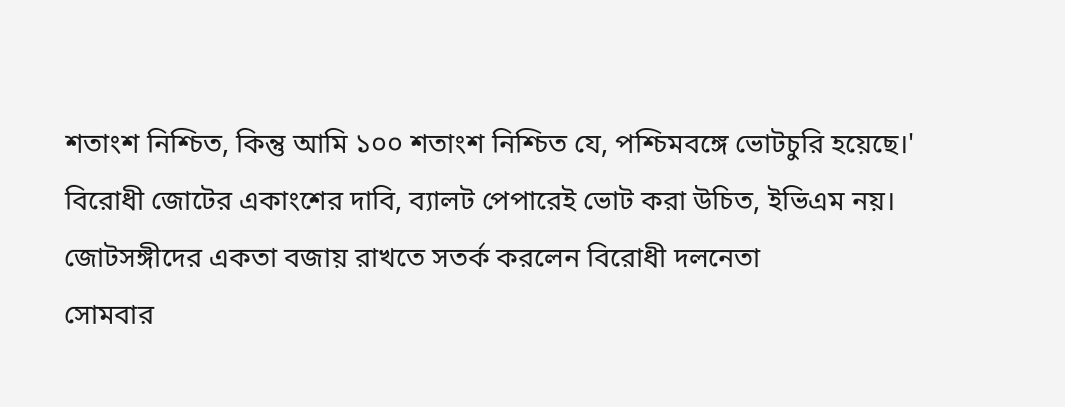শতাংশ নিশ্চিত, কিন্তু আমি ১০০ শতাংশ নিশ্চিত যে, পশ্চিমবঙ্গে ভোটচুরি হয়েছে।' বিরোধী জোটের একাংশের দাবি, ব্যালট পেপারেই ভোট করা উচিত, ইভিএম নয়।
জোটসঙ্গীদের একতা বজায় রাখতে সতর্ক করলেন বিরোধী দলনেতা
সোমবার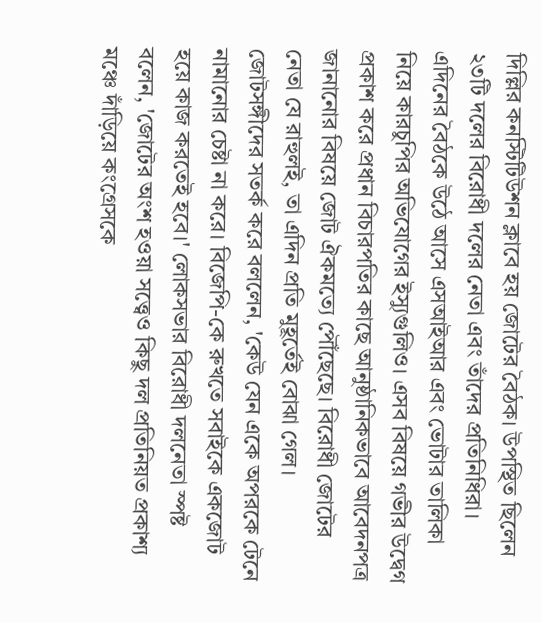দিল্লির কনস্টিটিউশন ক্লাবে হয় জোটের বৈঠক। উপস্থিত ছিলেন ২৩টি দলের বিরোধী দলের নেতা এবং তাঁদের প্রতিনিধিরা। এদিনের বৈঠকে উঠে আসে এসআইআর এবং ভোটার তালিকা নিয়ে কারচুপির অভিযোগের ইস্যুগুলিও। এসব বিষয়ে গভীর উদ্বেগ প্রকাশ করে প্রধান বিচারপতির কাছে আনুষ্ঠানিকভাবে আবেদনপত্র জানানোর বিষয়ে জোট ঐকমত্যে পৌঁছেছে। বিরোধী জোটের নেতা যে রাহুলই, তা এদিন প্রতি মুহূর্তেই বোঝা গেল। জোটসঙ্গীদের সতর্ক করে বললেন, 'কেউ যেন একে অপরকে টেনে নামানোর চেষ্টা না করে। বিজেপি-কে রুখতে সবাইকে একজোট হয়ে কাজ করতেই হবে।' লোকসভার বিরোধী দলনেতা স্পষ্ট বলেন, 'জোটের অংশ হওয়া সত্ত্বেও কিছু দল প্রতিনিয়ত প্রকাশ্য মঞ্চে দাঁড়িয়ে কংগ্রেসকে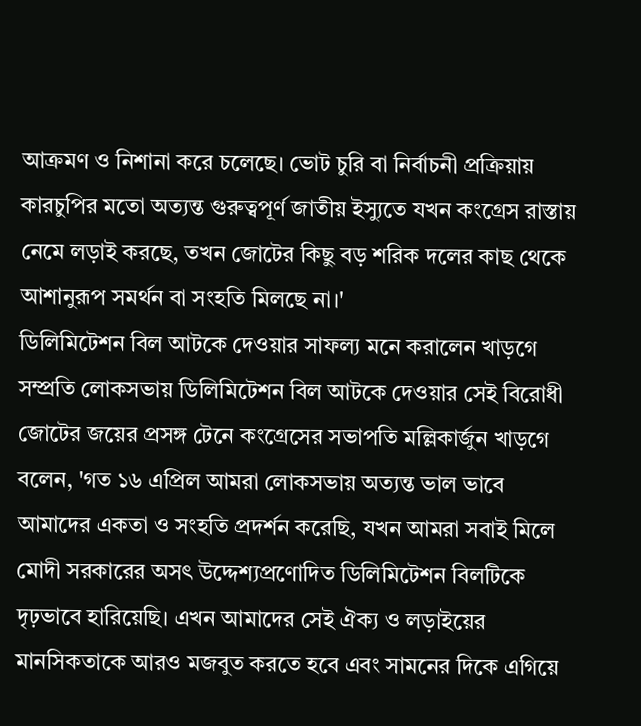আক্রমণ ও নিশানা করে চলেছে। ভোট চুরি বা নির্বাচনী প্রক্রিয়ায় কারচুপির মতো অত্যন্ত গুরুত্বপূর্ণ জাতীয় ইস্যুতে যখন কংগ্রেস রাস্তায় নেমে লড়াই করছে, তখন জোটের কিছু বড় শরিক দলের কাছ থেকে আশানুরূপ সমর্থন বা সংহতি মিলছে না।'
ডিলিমিটেশন বিল আটকে দেওয়ার সাফল্য মনে করালেন খাড়গে
সম্প্রতি লোকসভায় ডিলিমিটেশন বিল আটকে দেওয়ার সেই বিরোধী জোটের জয়ের প্রসঙ্গ টেনে কংগ্রেসের সভাপতি মল্লিকার্জুন খাড়গে বলেন, 'গত ১৬ এপ্রিল আমরা লোকসভায় অত্যন্ত ভাল ভাবে আমাদের একতা ও সংহতি প্রদর্শন করেছি, যখন আমরা সবাই মিলে মোদী সরকারের অসৎ উদ্দেশ্যপ্রণোদিত ডিলিমিটেশন বিলটিকে দৃঢ়ভাবে হারিয়েছি। এখন আমাদের সেই ঐক্য ও লড়াইয়ের মানসিকতাকে আরও মজবুত করতে হবে এবং সামনের দিকে এগিয়ে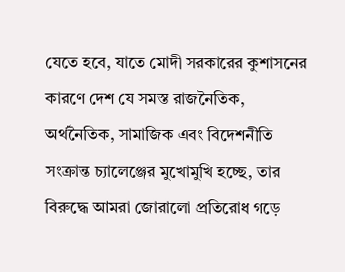যেতে হবে, যাতে মোদী সরকারের কুশাসনের কারণে দেশ যে সমস্ত রাজনৈতিক, অর্থনৈতিক, সামাজিক এবং বিদেশনীতি সংক্রান্ত চ্যালেঞ্জের মুখোমুখি হচ্ছে, তার বিরুদ্ধে আমরা জোরালো প্রতিরোধ গড়ে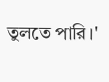তুলতে পারি।'